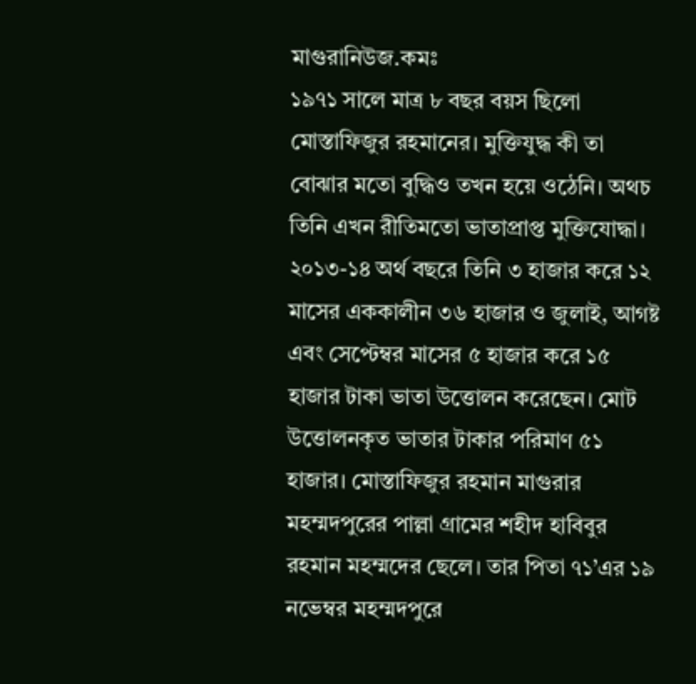মাগুরানিউজ.কমঃ
১৯৭১ সালে মাত্র ৮ বছর বয়স ছিলো মোস্তাফিজুর রহমানের। মুক্তিযুদ্ধ কী তা বোঝার মতো বুদ্ধিও তখন হয়ে ওঠেনি। অথচ তিনি এখন রীতিমতো ভাতাপ্রাপ্ত মুক্তিযোদ্ধা। ২০১৩-১৪ অর্থ বছরে তিনি ৩ হাজার করে ১২ মাসের এককালীন ৩৬ হাজার ও জুলাই, আগষ্ট এবং সেপ্টেম্বর মাসের ৫ হাজার করে ১৫ হাজার টাকা ভাতা উত্তোলন করেছেন। মোট উত্তোলনকৃত ভাতার টাকার পরিমাণ ৫১ হাজার। মোস্তাফিজুর রহমান মাগুরার মহম্মদপুরের পাল্লা গ্রামের শহীদ হাবিবুর রহমান মহম্মদের ছেলে। তার পিতা ৭১’এর ১৯ নভেম্বর মহম্মদপুরে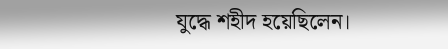যুদ্ধে শহীদ হয়েছিলেন।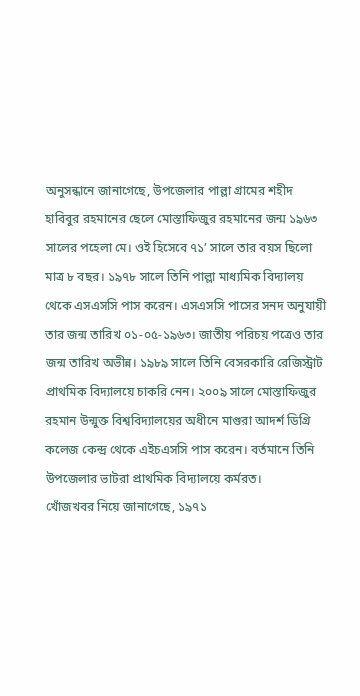অনুসন্ধানে জানাগেছে, উপজেলার পাল্লা গ্রামের শহীদ হাবিবুর রহমানের ছেলে মোস্তাফিজুর রহমানের জন্ম ১৯৬৩ সালের পহেলা মে। ওই হিসেবে ৭১’ সালে তার বয়স ছিলো মাত্র ৮ বছর। ১৯৭৮ সালে তিনি পাল্লা মাধ্যমিক বিদ্যালয় থেকে এসএসসি পাস করেন। এসএসসি পাসের সনদ অনুযায়ী তার জন্ম তারিখ ০১-০৫-১৯৬৩। জাতীয় পরিচয় পত্রেও তার জন্ম তারিখ অভীন্ন। ১৯৮৯ সালে তিনি বেসরকারি রেজিস্ট্রাট প্রাথমিক বিদ্যালয়ে চাকরি নেন। ২০০৯ সালে মোস্তাফিজুর রহমান উন্মুক্ত বিশ্ববিদ্যালয়ের অধীনে মাগুরা আদর্শ ডিগ্রি কলেজ কেন্দ্র থেকে এইচএসসি পাস করেন। বর্তমানে তিনি উপজেলার ভাটরা প্রাথমিক বিদ্যালয়ে কর্মরত।
খোঁজখবর নিয়ে জানাগেছে, ১৯৭১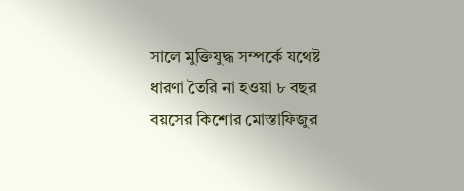সালে মুক্তিযুদ্ধ সম্পর্কে যথেষ্ট ধারণা তৈরি না হওয়া ৮ বছর বয়সের কিশোর মোস্তাফিজুর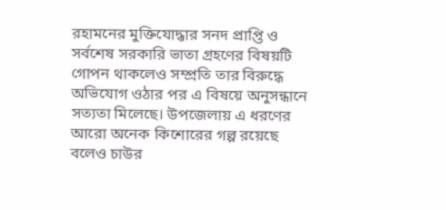রহামনের মুক্তিযোদ্ধার সনদ প্রাপ্তি ও সর্বশেষ সরকারি ভাতা গ্রহণের বিষয়টি গোপন থাকলেও সম্প্রতি তার বিরুদ্ধে অভিযোগ ওঠার পর এ বিষয়ে অনুসন্ধানে সত্যতা মিলেছে। উপজেলায় এ ধরণের আরো অনেক কিশোরের গল্প রয়েছে বলেও চাউর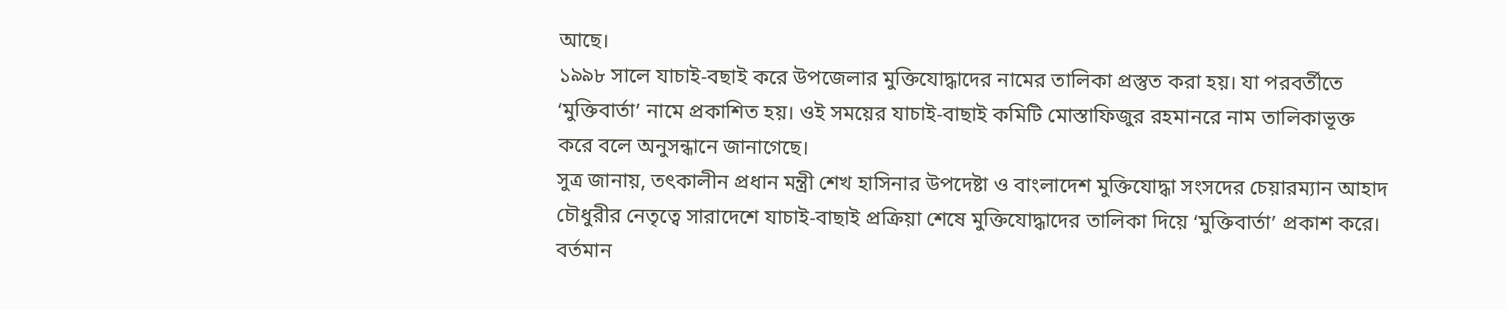আছে।
১৯৯৮ সালে যাচাই-বছাই করে উপজেলার মুক্তিযোদ্ধাদের নামের তালিকা প্রস্তুত করা হয়। যা পরবর্তীতে ‘মুক্তিবার্তা’ নামে প্রকাশিত হয়। ওই সময়ের যাচাই-বাছাই কমিটি মোস্তাফিজুর রহমানরে নাম তালিকাভূক্ত করে বলে অনুসন্ধানে জানাগেছে।
সুত্র জানায়, তৎকালীন প্রধান মন্ত্রী শেখ হাসিনার উপদেষ্টা ও বাংলাদেশ মুক্তিযোদ্ধা সংসদের চেয়ারম্যান আহাদ চৌধুরীর নেতৃত্বে সারাদেশে যাচাই-বাছাই প্রক্রিয়া শেষে মুক্তিযোদ্ধাদের তালিকা দিয়ে ‘মুক্তিবার্তা’ প্রকাশ করে।
বর্তমান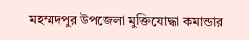মহম্মদপুর উপজেলা মুক্তিযোদ্ধা কমান্ডার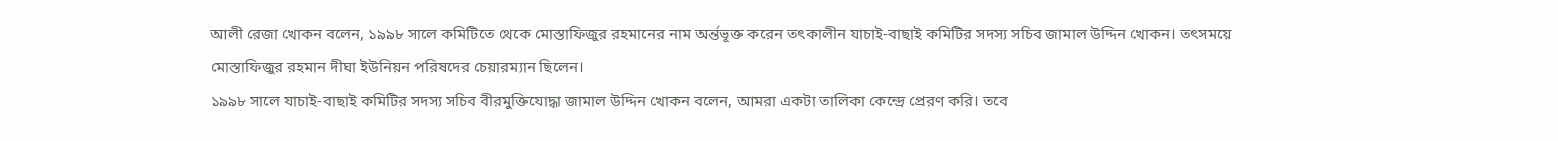আলী রেজা খোকন বলেন, ১৯৯৮ সালে কমিটিতে থেকে মোস্তাফিজুর রহমানের নাম অর্ন্তভূক্ত করেন তৎকালীন যাচাই-বাছাই কমিটির সদস্য সচিব জামাল উদ্দিন খোকন। তৎসময়ে মোস্তাফিজুর রহমান দীঘা ইউনিয়ন পরিষদের চেয়ারম্যান ছিলেন।
১৯৯৮ সালে যাচাই-বাছাই কমিটির সদস্য সচিব বীরমুক্তিযোদ্ধা জামাল উদ্দিন খোকন বলেন, আমরা একটা তালিকা কেন্দ্রে প্রেরণ করি। তবে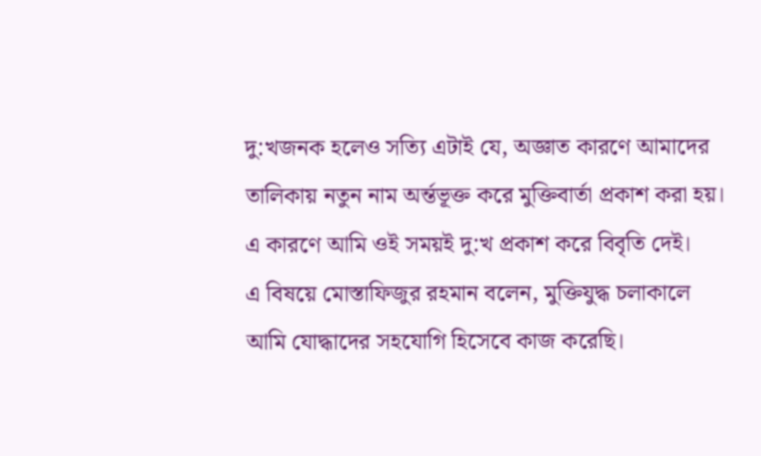দু:খজনক হলেও সত্যি এটাই যে, অজ্ঞাত কারণে আমাদের তালিকায় নতুন নাম অর্ন্তভূক্ত করে মুক্তিবার্তা প্রকাশ করা হয়। এ কারণে আমি ওই সময়ই দু:খ প্রকাশ করে বিবৃতি দেই।
এ বিষয়ে মোস্তাফিজুর রহমান বলেন, মুক্তিযুদ্ধ চলাকালে আমি যোদ্ধাদের সহযোগি হিসেবে কাজ করেছি।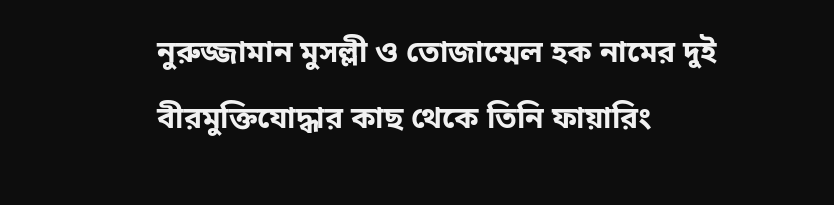নুরুজ্জামান মুসল্লী ও তোজাম্মেল হক নামের দুই বীরমুক্তিযোদ্ধার কাছ থেকে তিনি ফায়ারিং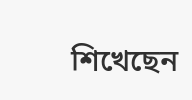শিখেছেন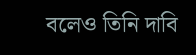বলেও তিনি দাবি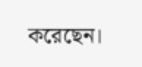করেছেন।